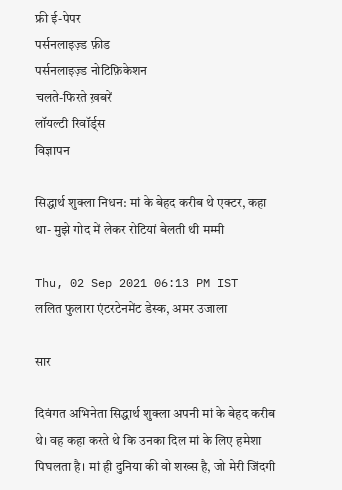फ्री ई-पेपर
पर्सनलाइज़्ड फ़ीड
पर्सनलाइज़्ड नोटिफ़िकेशन
चलते-फिरते ख़बरें
लॉयल्टी रिवॉर्ड्स
विज्ञापन

सिद्धार्थ शुक्ला निधन: मां के बेहद करीब थे एक्टर, कहा था- मुझे गोद में लेकर रोटियां बेलती थी मम्मी

Thu, 02 Sep 2021 06:13 PM IST
ललित फुलारा एंटरटेनमेंट डेस्क, अमर उजाला

सार

दिवंगत अभिनेता सिद्धार्थ शुक्ला अपनी मां के बेहद करीब थे। वह कहा करते थे कि उनका दिल मां के लिए हमेशा पिघलता है। मां ही दुनिया की वो शख्स है, जो मेरी जिंदगी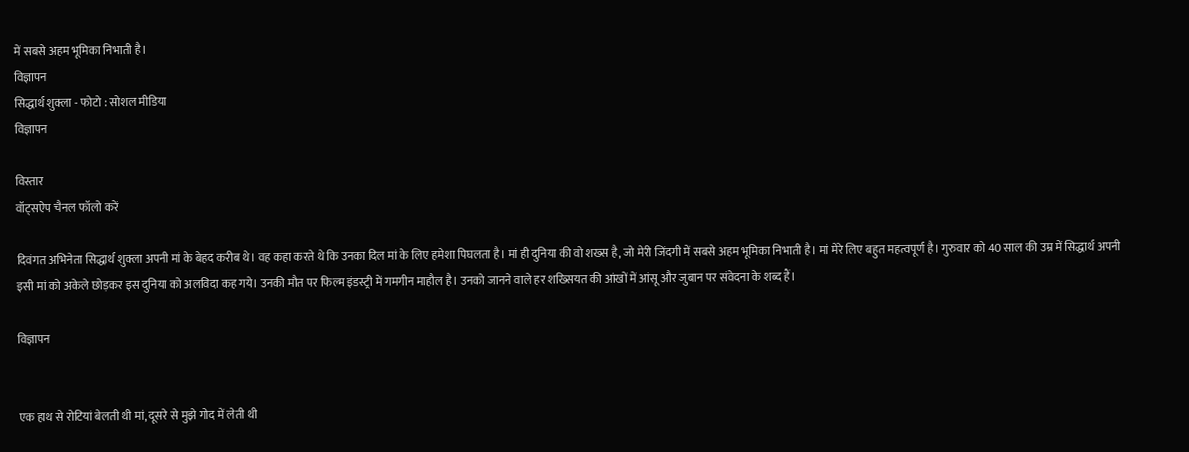में सबसे अहम भूमिका निभाती है।
विज्ञापन
सिद्धार्थ शुक्ला - फोटो : सोशल मीडिया
विज्ञापन

विस्तार
वॉट्सऐप चैनल फॉलो करें

दिवंगत अभिनेता सिद्धार्थ शुक्ला अपनी मां के बेहद करीब थे। वह कहा करते थे कि उनका दिल मां के लिए हमेशा पिघलता है। मां ही दुनिया की वो शख्स है, जो मेरी जिंदगी में सबसे अहम भूमिका निभाती है। मां मेरे लिए बहुत महत्वपूर्ण है। गुरुवार को 40 साल की उम्र में सिद्धार्थ अपनी इसी मां को अकेले छोड़कर इस दुनिया को अलविदा कह गये। उनकी मौत पर फिल्म इंडस्ट्री में गमगीन माहौल है। उनको जानने वाले हर शख्सियत की आंखों में आंसू और जुबान पर संवेदना के शब्द हैं।

विज्ञापन


एक हाथ से रोटियां बेलती थी मां, दूसरे से मुझे गोद में लेती थी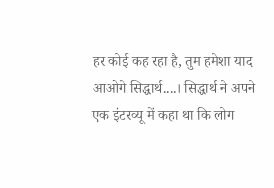हर कोई कह रहा है, तुम हमेशा याद आओगे सिद्धार्थ....। सिद्धार्थ ने अपने एक इंटरव्यू में कहा था कि लोग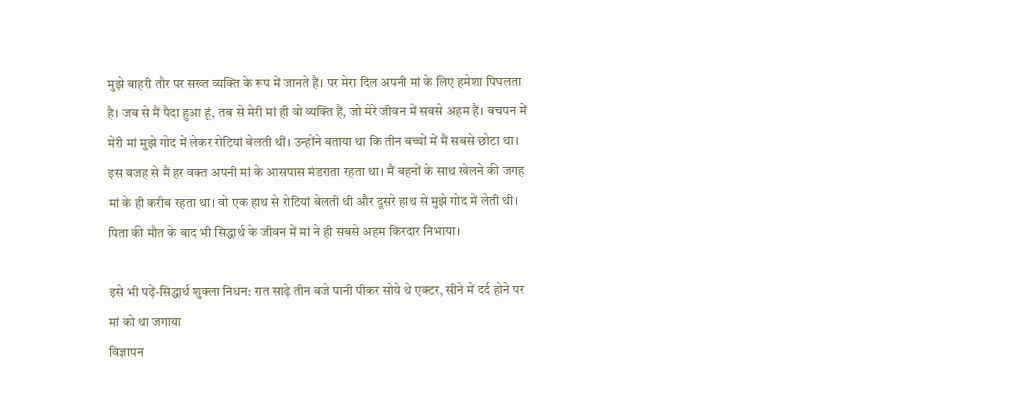मुझे बाहरी तौर पर सख्त व्यक्ति के रूप में जानते हैं। पर मेरा दिल अपनी मां के लिए हमेशा पिघलता है। जब से मैं पैदा हुआ हूं, तब से मेरी मां ही वो व्यक्ति हैं, जो मेरे जीवन में सबसे अहम हैं। बचपन में मेरी मां मुझे गोद में लेकर रोटियां बेलती थीं। उन्होंने बताया था कि तीन बच्चों में मैं सबसे छोटा था। इस वजह से मैं हर वक्त अपनी मां के आसपास मंडराता रहता था। मैं बहनों के साथ खेलने की जगह मां के ही करीब रहता था। वो एक हाथ से रोटियां बेलती थी और दूसरे हाथ से मुझे गोद में लेती थी। पिता की मौत के बाद भी सिद्धार्थ के जीवन में मां ने ही सबसे अहम किरदार निभाया।

इसे भी पढ़ें-सिद्धार्थ शुक्ला निधन: रात साढ़े तीन बजे पानी पीकर सोये थे एक्टर, सीने में दर्द होने पर मां को था जगाया
विज्ञापन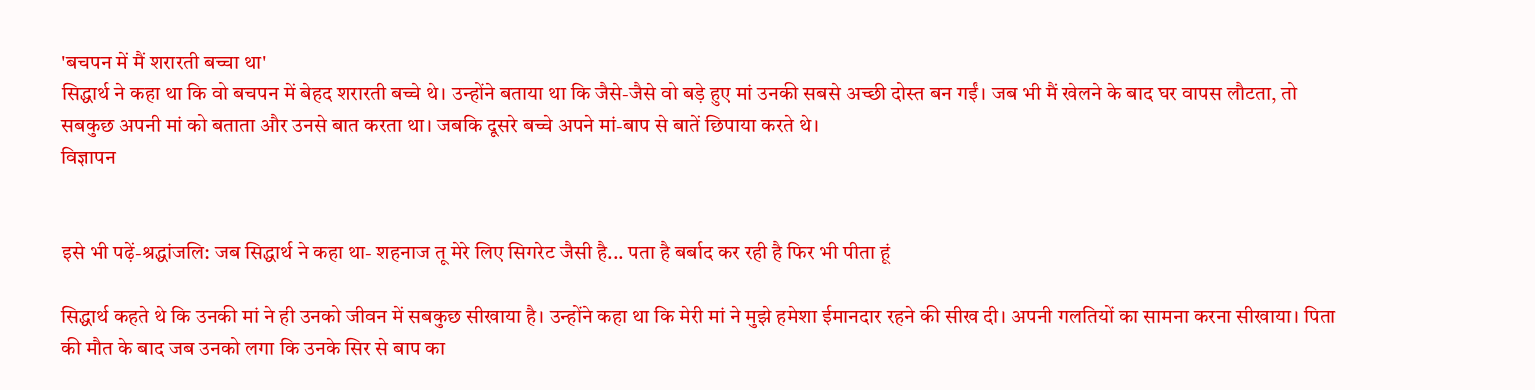'बचपन में मैं शरारती बच्चा था'
सिद्धार्थ ने कहा था कि वो बचपन में बेहद शरारती बच्चे थे। उन्होंने बताया था कि जैसे-जैसे वो बड़े हुए मां उनकी सबसे अच्छी दोस्त बन गईं। जब भी मैं खेलने के बाद घर वापस लौटता, तो सबकुछ अपनी मां को बताता और उनसे बात करता था। जबकि दूसरे बच्चे अपने मां-बाप से बातें छिपाया करते थे।
विज्ञापन


इसे भी पढ़ें-श्रद्धांजलि: जब सिद्धार्थ ने कहा था- शहनाज तू मेरे लिए सिगरेट जैसी है... पता है बर्बाद कर रही है फिर भी पीता हूं

सिद्धार्थ कहते थे कि उनकी मां ने ही उनको जीवन में सबकुछ सीखाया है। उन्होंने कहा था कि मेरी मां ने मुझे हमेशा ईमानदार रहने की सीख दी। अपनी गलतियों का सामना करना सीखाया। पिता की मौत के बाद जब उनको लगा कि उनके सिर से बाप का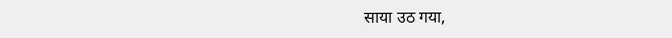साया उठ गया,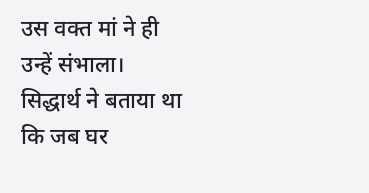उस वक्त मां ने ही उन्हें संभाला। सिद्धार्थ ने बताया था कि जब घर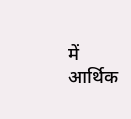में आर्थिक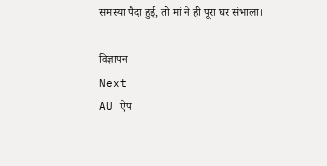समस्या पैदा हुई, तो मां ने ही पूरा घर संभाला।

विज्ञापन
Next
AU ऐप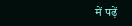में पढ़ें